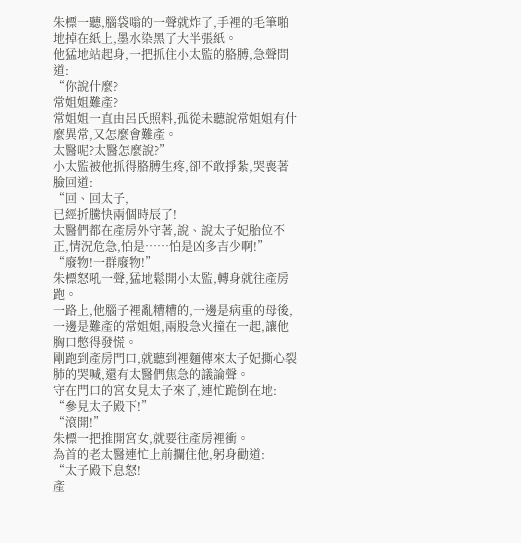朱標一聽,腦袋嗡的一聲就炸了,手裡的毛筆啪地掉在紙上,墨水染黑了大半張紙。
他猛地站起身,一把抓住小太監的胳膊,急聲問道:
“你說什麼?
常姐姐難產?
常姐姐一直由呂氏照料,孤從未聽說常姐姐有什麼異常,又怎麼會難產。
太醫呢?太醫怎麼說?”
小太監被他抓得胳膊生疼,卻不敢掙紮,哭喪著臉回道:
“回、回太子,
已經折騰快兩個時辰了!
太醫們都在產房外守著,說、說太子妃胎位不正,情況危急,怕是……怕是凶多吉少啊!”
“廢物!一群廢物!”
朱標怒吼一聲,猛地鬆開小太監,轉身就往產房跑。
一路上,他腦子裡亂糟糟的,一邊是病重的母後,一邊是難產的常姐姐,兩股急火撞在一起,讓他胸口憋得發慌。
剛跑到產房門口,就聽到裡麵傳來太子妃撕心裂肺的哭喊,還有太醫們焦急的議論聲。
守在門口的宮女見太子來了,連忙跪倒在地:
“參見太子殿下!”
“滾開!”
朱標一把推開宮女,就要往產房裡衝。
為首的老太醫連忙上前攔住他,躬身勸道:
“太子殿下息怒!
產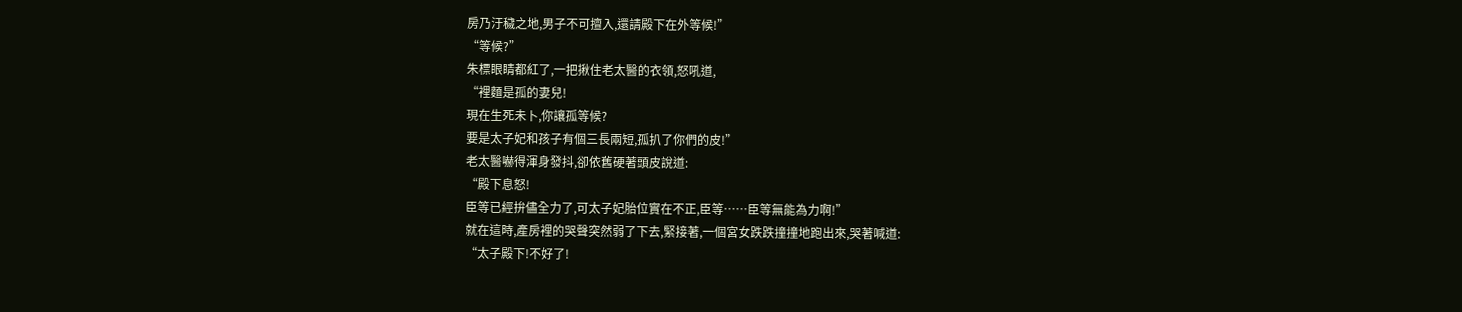房乃汙穢之地,男子不可擅入,還請殿下在外等候!”
“等候?”
朱標眼睛都紅了,一把揪住老太醫的衣領,怒吼道,
“裡麵是孤的妻兒!
現在生死未卜,你讓孤等候?
要是太子妃和孩子有個三長兩短,孤扒了你們的皮!”
老太醫嚇得渾身發抖,卻依舊硬著頭皮說道:
“殿下息怒!
臣等已經拚儘全力了,可太子妃胎位實在不正,臣等……臣等無能為力啊!”
就在這時,產房裡的哭聲突然弱了下去,緊接著,一個宮女跌跌撞撞地跑出來,哭著喊道:
“太子殿下!不好了!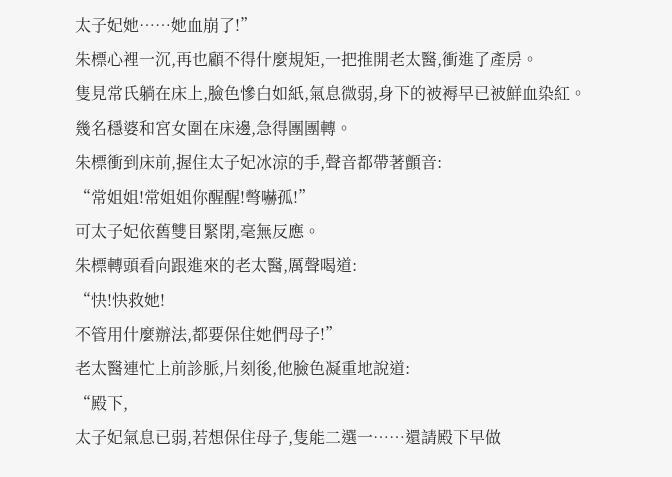太子妃她……她血崩了!”
朱標心裡一沉,再也顧不得什麼規矩,一把推開老太醫,衝進了產房。
隻見常氏躺在床上,臉色慘白如紙,氣息微弱,身下的被褥早已被鮮血染紅。
幾名穩婆和宮女圍在床邊,急得團團轉。
朱標衝到床前,握住太子妃冰涼的手,聲音都帶著顫音:
“常姐姐!常姐姐你醒醒!彆嚇孤!”
可太子妃依舊雙目緊閉,毫無反應。
朱標轉頭看向跟進來的老太醫,厲聲喝道:
“快!快救她!
不管用什麼辦法,都要保住她們母子!”
老太醫連忙上前診脈,片刻後,他臉色凝重地說道:
“殿下,
太子妃氣息已弱,若想保住母子,隻能二選一……還請殿下早做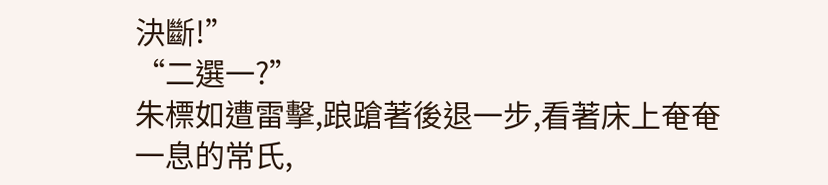決斷!”
“二選一?”
朱標如遭雷擊,踉蹌著後退一步,看著床上奄奄一息的常氏,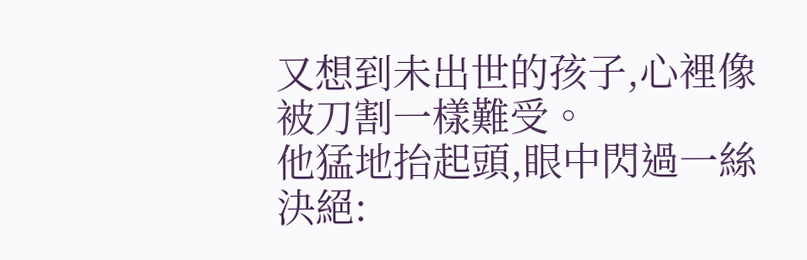又想到未出世的孩子,心裡像被刀割一樣難受。
他猛地抬起頭,眼中閃過一絲決絕: